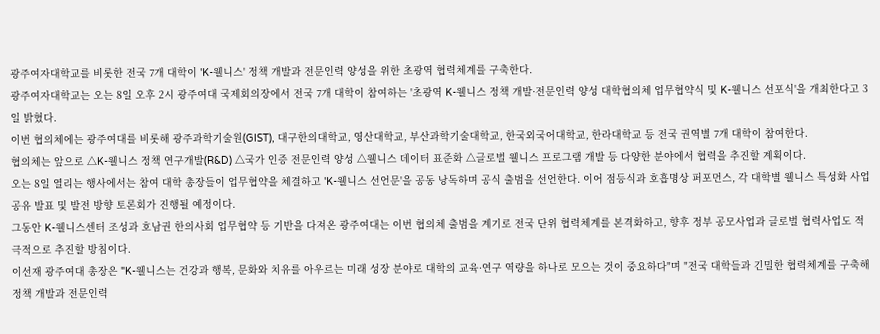광주여자대학교를 비롯한 전국 7개 대학이 'K-웰니스' 정책 개발과 전문인력 양성을 위한 초광역 협력체계를 구축한다.
광주여자대학교는 오는 8일 오후 2시 광주여대 국제회의장에서 전국 7개 대학이 참여하는 '초광역 K-웰니스 정책 개발·전문인력 양성 대학협의체 업무협약식 및 K-웰니스 선포식'을 개최한다고 3일 밝혔다.
이번 협의체에는 광주여대를 비롯해 광주과학기술원(GIST), 대구한의대학교, 영산대학교, 부산과학기술대학교, 한국외국어대학교, 한라대학교 등 전국 권역별 7개 대학이 참여한다.
협의체는 앞으로 △K-웰니스 정책 연구개발(R&D) △국가 인증 전문인력 양성 △웰니스 데이터 표준화 △글로벌 웰니스 프로그램 개발 등 다양한 분야에서 협력을 추진할 계획이다.
오는 8일 열리는 행사에서는 참여 대학 총장들이 업무협약을 체결하고 'K-웰니스 선언문'을 공동 낭독하며 공식 출범을 선언한다. 이어 점등식과 호흡명상 퍼포먼스, 각 대학별 웰니스 특성화 사업 공유 발표 및 발전 방향 토론회가 진행될 예정이다.
그동안 K-웰니스센터 조성과 호남권 한의사회 업무협약 등 기반을 다져온 광주여대는 이번 협의체 출범을 계기로 전국 단위 협력체계를 본격화하고, 향후 정부 공모사업과 글로벌 협력사업도 적극적으로 추진할 방침이다.
이선재 광주여대 총장은 "K-웰니스는 건강과 행복, 문화와 치유를 아우르는 미래 성장 분야로 대학의 교육·연구 역량을 하나로 모으는 것이 중요하다"며 "전국 대학들과 긴밀한 협력체계를 구축해 정책 개발과 전문인력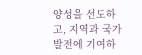양성을 선도하고, 지역과 국가 발전에 기여하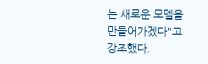는 새로운 모델을 만들어가겠다"고 강조했다.